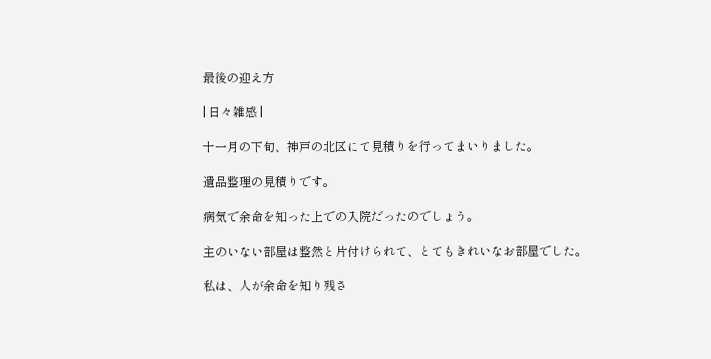最後の迎え方

| 日々雑感 |

十一月の下旬、神戸の北区にて見積りを行ってまいりました。

遺品整理の見積りです。

病気で余命を知った上での入院だったのでしょう。

主のいない部屋は整然と片付けられて、とてもきれいなお部屋でした。

私は、人が余命を知り残さ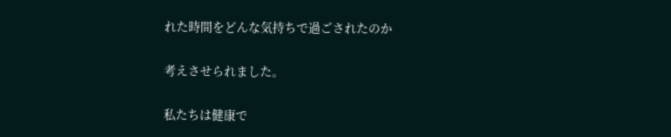れた時間をどんな気持ちで過ごされたのか

考えさせられました。

私たちは健康で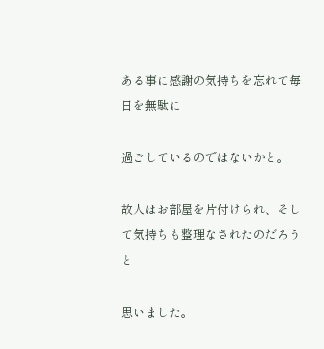ある事に感謝の気持ちを忘れて毎日を無駄に

過ごしているのではないかと。

故人はお部屋を片付けられ、そして気持ちも整理なされたのだろうと

思いました。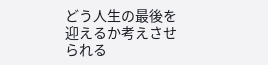どう人生の最後を迎えるか考えさせられる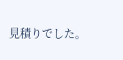見積りでした。